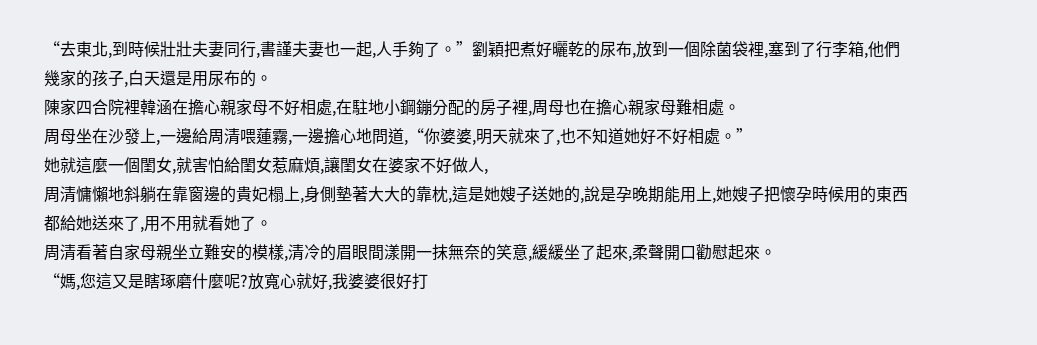“去東北,到時候壯壯夫妻同行,書謹夫妻也一起,人手夠了。”劉穎把煮好曬乾的尿布,放到一個除菌袋裡,塞到了行李箱,他們幾家的孩子,白天還是用尿布的。
陳家四合院裡韓涵在擔心親家母不好相處,在駐地小鋼鏰分配的房子裡,周母也在擔心親家母難相處。
周母坐在沙發上,一邊給周清喂蓮霧,一邊擔心地問道,“你婆婆,明天就來了,也不知道她好不好相處。”
她就這麼一個閨女,就害怕給閨女惹麻煩,讓閨女在婆家不好做人,
周清慵懶地斜躺在靠窗邊的貴妃榻上,身側墊著大大的靠枕,這是她嫂子送她的,說是孕晚期能用上,她嫂子把懷孕時候用的東西都給她送來了,用不用就看她了。
周清看著自家母親坐立難安的模樣,清冷的眉眼間漾開一抹無奈的笑意,緩緩坐了起來,柔聲開口勸慰起來。
“媽,您這又是瞎琢磨什麼呢?放寬心就好,我婆婆很好打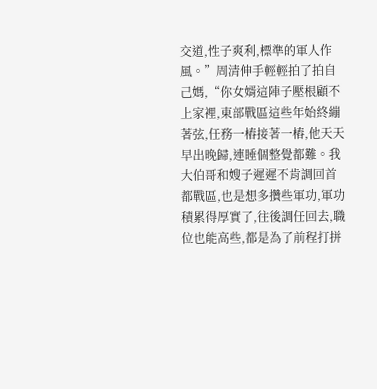交道,性子爽利,標準的軍人作風。”周清伸手輕輕拍了拍自己媽,“你女婿這陣子壓根顧不上家裡,東部戰區這些年始終繃著弦,任務一樁接著一樁,他天天早出晚歸,連睡個整覺都難。我大伯哥和嫂子遲遲不肯調回首都戰區,也是想多攢些軍功,軍功積累得厚實了,往後調任回去,職位也能高些,都是為了前程打拼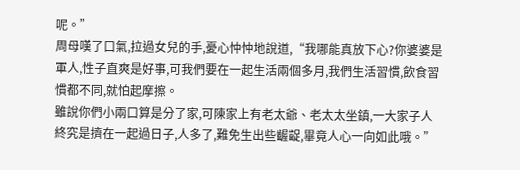呢。”
周母嘆了口氣,拉過女兒的手,憂心忡忡地說道,“我哪能真放下心?你婆婆是軍人,性子直爽是好事,可我們要在一起生活兩個多月,我們生活習慣,飲食習慣都不同,就怕起摩擦。
雖說你們小兩口算是分了家,可陳家上有老太爺、老太太坐鎮,一大家子人終究是擠在一起過日子,人多了,難免生出些齷齪,畢竟人心一向如此哦。”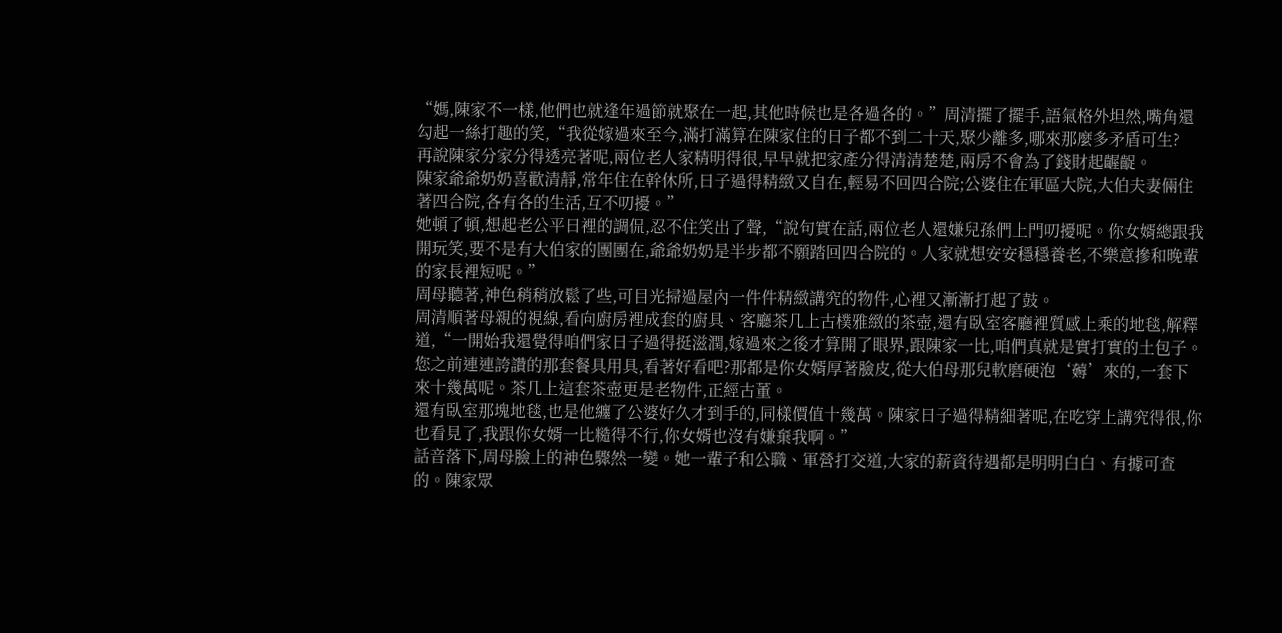“媽,陳家不一樣,他們也就逢年過節就聚在一起,其他時候也是各過各的。”周清擺了擺手,語氣格外坦然,嘴角還勾起一絲打趣的笑,“我從嫁過來至今,滿打滿算在陳家住的日子都不到二十天,聚少離多,哪來那麼多矛盾可生?
再說陳家分家分得透亮著呢,兩位老人家精明得很,早早就把家產分得清清楚楚,兩房不會為了錢財起齷齪。
陳家爺爺奶奶喜歡清靜,常年住在幹休所,日子過得精緻又自在,輕易不回四合院;公婆住在軍區大院,大伯夫妻倆住著四合院,各有各的生活,互不叨擾。”
她頓了頓,想起老公平日裡的調侃,忍不住笑出了聲,“說句實在話,兩位老人還嫌兒孫們上門叨擾呢。你女婿總跟我開玩笑,要不是有大伯家的團團在,爺爺奶奶是半步都不願踏回四合院的。人家就想安安穩穩養老,不樂意摻和晚輩的家長裡短呢。”
周母聽著,神色稍稍放鬆了些,可目光掃過屋內一件件精緻講究的物件,心裡又漸漸打起了鼓。
周清順著母親的視線,看向廚房裡成套的廚具、客廳茶几上古樸雅緻的茶壺,還有臥室客廳裡質感上乘的地毯,解釋道,“一開始我還覺得咱們家日子過得挺滋潤,嫁過來之後才算開了眼界,跟陳家一比,咱們真就是實打實的土包子。
您之前連連誇讚的那套餐具用具,看著好看吧?那都是你女婿厚著臉皮,從大伯母那兒軟磨硬泡‘薅’來的,一套下來十幾萬呢。茶几上這套茶壺更是老物件,正經古董。
還有臥室那塊地毯,也是他纏了公婆好久才到手的,同樣價值十幾萬。陳家日子過得精細著呢,在吃穿上講究得很,你也看見了,我跟你女婿一比糙得不行,你女婿也沒有嫌棄我啊。”
話音落下,周母臉上的神色驟然一變。她一輩子和公職、軍營打交道,大家的薪資待遇都是明明白白、有據可查的。陳家眾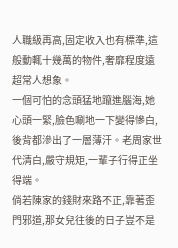人職級再高,固定收入也有標準,這般動輒十幾萬的物件,奢靡程度遠超常人想象。
一個可怕的念頭猛地躥進腦海,她心頭一緊,臉色唰地一下變得慘白,後背都滲出了一層薄汗。老周家世代清白,嚴守規矩,一輩子行得正坐得端。
倘若陳家的錢財來路不正,靠著歪門邪道,那女兒往後的日子豈不是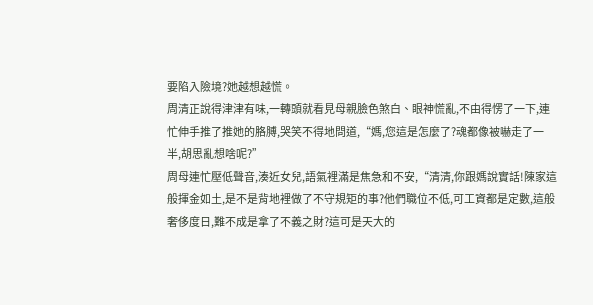要陷入險境?她越想越慌。
周清正說得津津有味,一轉頭就看見母親臉色煞白、眼神慌亂,不由得愣了一下,連忙伸手推了推她的胳膊,哭笑不得地問道,“媽,您這是怎麼了?魂都像被嚇走了一半,胡思亂想啥呢?”
周母連忙壓低聲音,湊近女兒,語氣裡滿是焦急和不安,“清清,你跟媽說實話!陳家這般揮金如土,是不是背地裡做了不守規矩的事?他們職位不低,可工資都是定數,這般奢侈度日,難不成是拿了不義之財?這可是天大的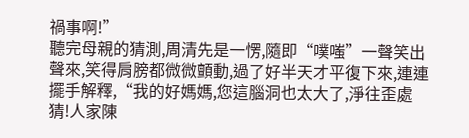禍事啊!”
聽完母親的猜測,周清先是一愣,隨即“噗嗤”一聲笑出聲來,笑得肩膀都微微顫動,過了好半天才平復下來,連連擺手解釋,“我的好媽媽,您這腦洞也太大了,淨往歪處猜!人家陳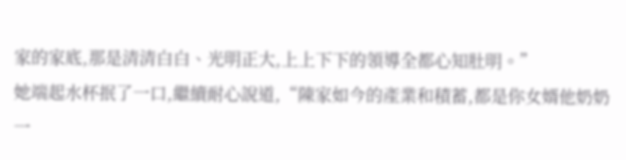家的家底,那是清清白白、光明正大,上上下下的領導全都心知肚明。”
她端起水杯抿了一口,繼續耐心說道,“陳家如今的產業和積蓄,都是你女婿他奶奶一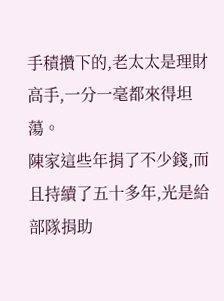手積攢下的,老太太是理財高手,一分一毫都來得坦蕩。
陳家這些年捐了不少錢,而且持續了五十多年,光是給部隊捐助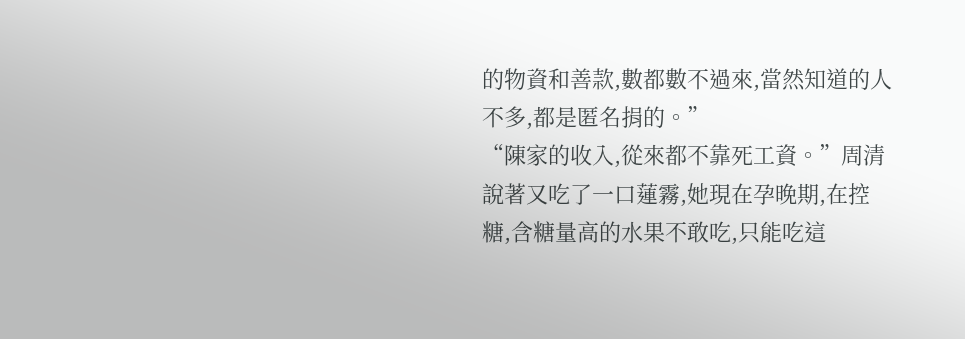的物資和善款,數都數不過來,當然知道的人不多,都是匿名捐的。”
“陳家的收入,從來都不靠死工資。”周清說著又吃了一口蓮霧,她現在孕晚期,在控糖,含糖量高的水果不敢吃,只能吃這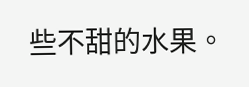些不甜的水果。